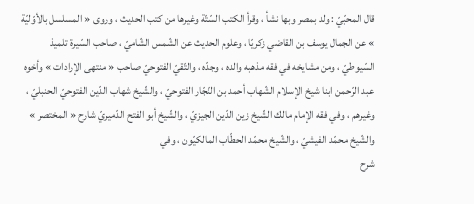قال المحبّيّ : ولد بمصر وبها نشأ ، وقرأ الكتب السّتّة وغيرها من كتب الحديث ، وروى « المسلسل بالأوّليّة » عن الجمال يوسف بن القاضي زكريّا ، وعلوم الحديث عن الشّمس الشّاميّ ، صاحب السّيرة تلميذ السّيوطيّ ، ومن مشايخه في فقه مذهبه والده ، وجدّه ، والتّقيّ الفتوحيّ صاحب « منتهى الإرادات » وأخوه عبد الرّحمن ابنا شيخ الإسلام الشّهاب أحمد بن النّجّار الفتوحيّ ، والشّيخ شهاب الدّين الفتوحيّ الحنبليّ ، وغيرهم ، وفي فقه الإمام مالك الشّيخ زين الدّين الجيزيّ ، والشّيخ أبو الفتح الدّميريّ شارح « المختصر » والشّيخ محمّد الفيشيّ ، والشّيخ محمّد الحطّاب المالكيّون ، وفي
شرح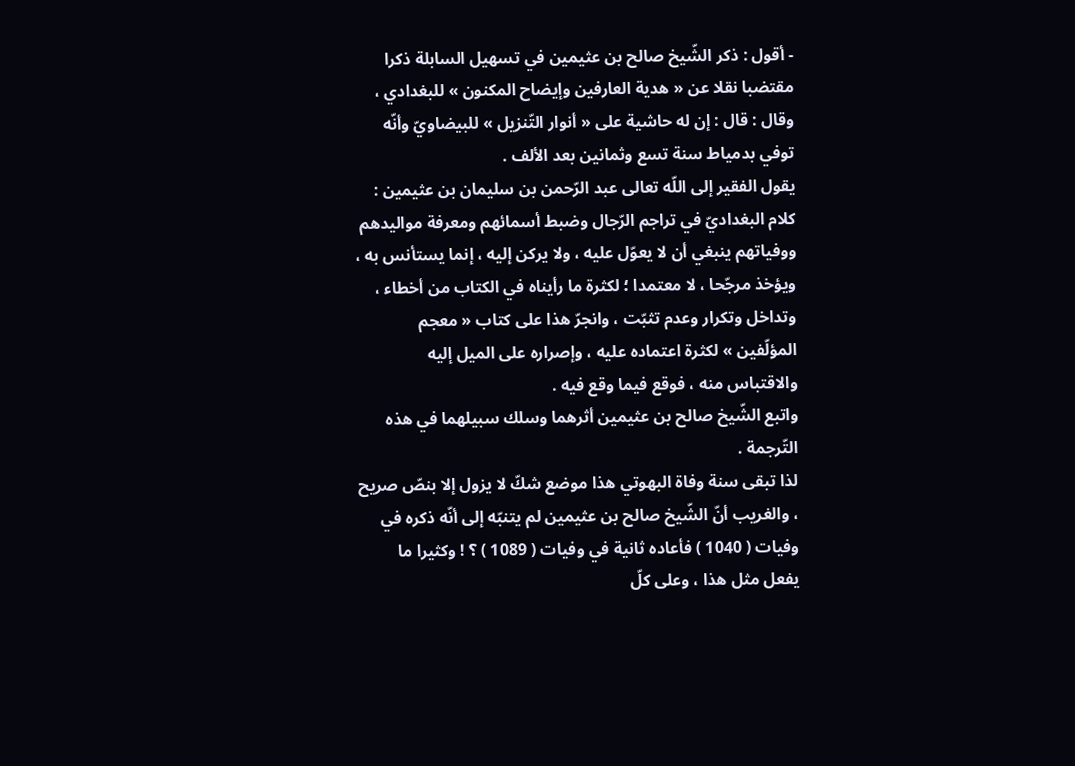- أقول : ذكر الشّيخ صالح بن عثيمين في تسهيل السابلة ذكرا مقتضبا نقلا عن « هدية العارفين وإيضاح المكنون » للبغدادي ، وقال : قال : إن له حاشية على « أنوار التّنزيل » للبيضاويّ وأنّه توفي بدمياط سنة تسع وثمانين بعد الألف .
يقول الفقير إلى اللّه تعالى عبد الرّحمن بن سليمان بن عثيمين : كلام البغداديّ في تراجم الرّجال وضبط أسمائهم ومعرفة مواليدهم ووفياتهم ينبغي أن لا يعوّل عليه ، ولا يركن إليه ، إنما يستأنس به ، ويؤخذ مرجّحا ، لا معتمدا ؛ لكثرة ما رأيناه في الكتاب من أخطاء ، وتداخل وتكرار وعدم تثبّت ، وانجرّ هذا على كتاب « معجم المؤلّفين » لكثرة اعتماده عليه ، وإصراره على الميل إليه والاقتباس منه ، فوقع فيما وقع فيه .
واتبع الشّيخ صالح بن عثيمين أثرهما وسلك سبيلهما في هذه التّرجمة .
لذا تبقى سنة وفاة البهوتي هذا موضع شكّ لا يزول إلا بنصّ صريح ، والغريب أنّ الشّيخ صالح بن عثيمين لم يتنبّه إلى أنّه ذكره في وفيات ( 1040 ) فأعاده ثانية في وفيات ( 1089 ) ؟ ! وكثيرا ما يفعل مثل هذا ، وعلى كلّ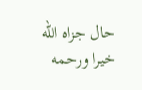حال جزاه اللّه خيرا ورحمه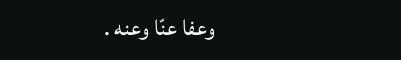وعفا عنّا وعنه .